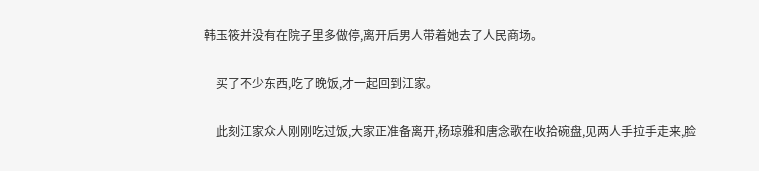韩玉筱并没有在院子里多做停,离开后男人带着她去了人民商场。

    买了不少东西,吃了晚饭,才一起回到江家。

    此刻江家众人刚刚吃过饭,大家正准备离开,杨琼雅和唐念歌在收拾碗盘,见两人手拉手走来,脸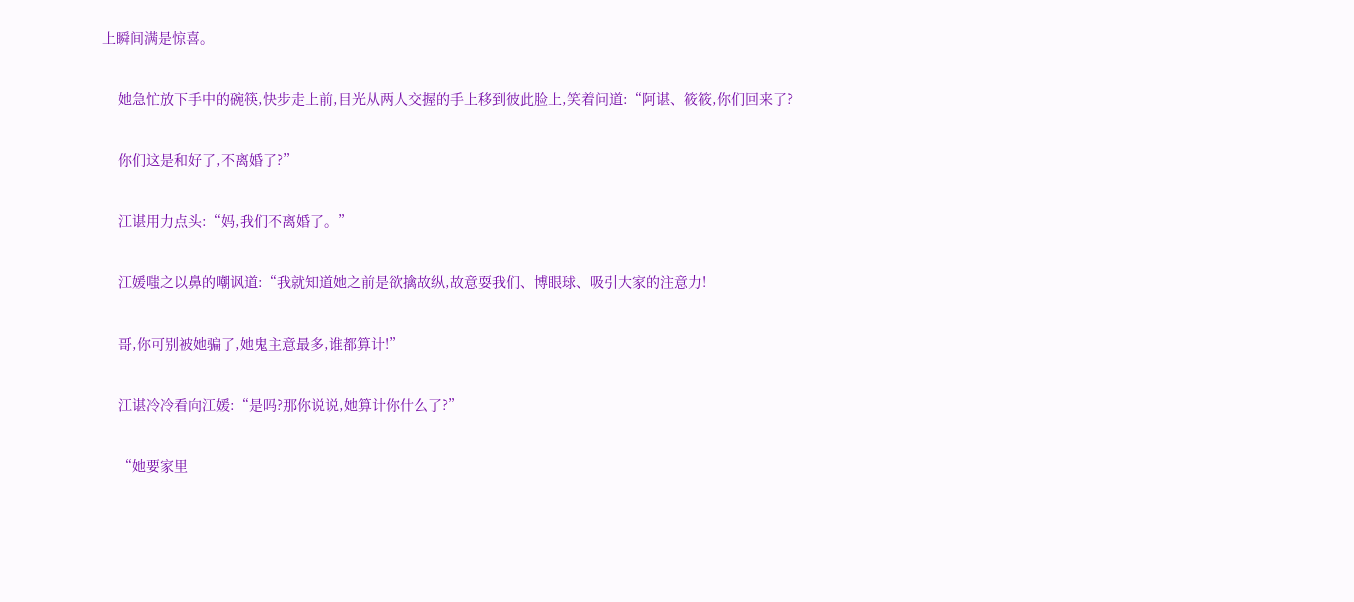上瞬间满是惊喜。

    她急忙放下手中的碗筷,快步走上前,目光从两人交握的手上移到彼此脸上,笑着问道:“阿谌、筱筱,你们回来了?

    你们这是和好了,不离婚了?”

    江谌用力点头:“妈,我们不离婚了。”

    江媛嗤之以鼻的嘲讽道:“我就知道她之前是欲擒故纵,故意耍我们、博眼球、吸引大家的注意力!

    哥,你可别被她骗了,她鬼主意最多,谁都算计!”

    江谌冷冷看向江媛:“是吗?那你说说,她算计你什么了?”

    “她要家里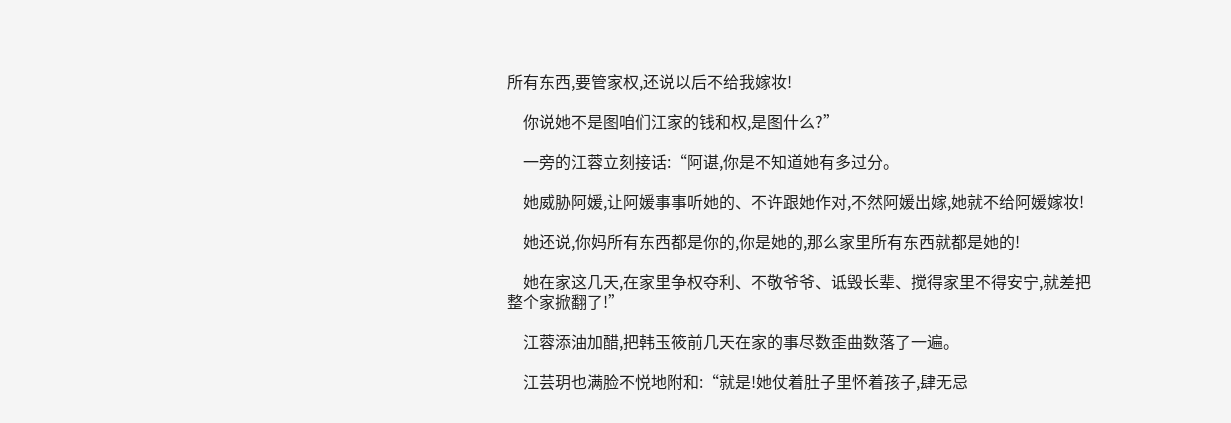所有东西,要管家权,还说以后不给我嫁妆!

    你说她不是图咱们江家的钱和权,是图什么?”

    一旁的江蓉立刻接话:“阿谌,你是不知道她有多过分。

    她威胁阿媛,让阿媛事事听她的、不许跟她作对,不然阿媛出嫁,她就不给阿媛嫁妆!

    她还说,你妈所有东西都是你的,你是她的,那么家里所有东西就都是她的!

    她在家这几天,在家里争权夺利、不敬爷爷、诋毁长辈、搅得家里不得安宁,就差把整个家掀翻了!”

    江蓉添油加醋,把韩玉筱前几天在家的事尽数歪曲数落了一遍。

    江芸玥也满脸不悦地附和:“就是!她仗着肚子里怀着孩子,肆无忌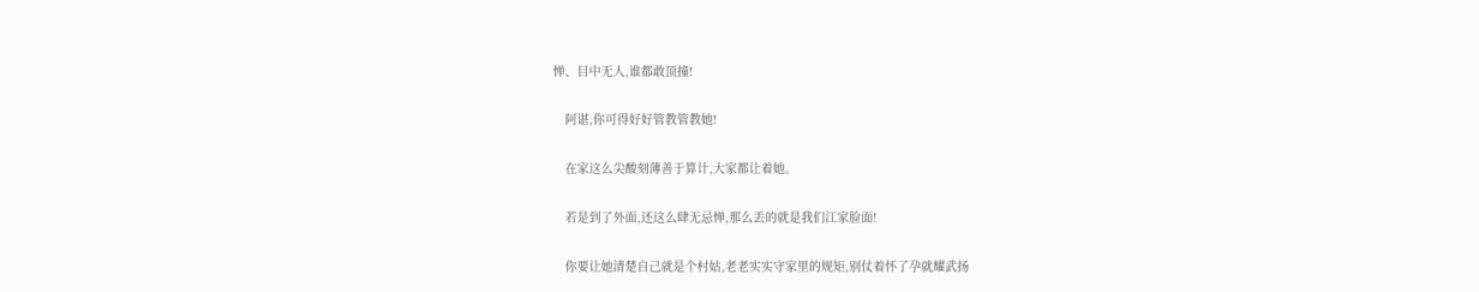惮、目中无人,谁都敢顶撞!

    阿谌,你可得好好管教管教她!

    在家这么尖酸刻薄善于算计,大家都让着她。

    若是到了外面,还这么肆无忌惮,那么丢的就是我们江家脸面!

    你要让她清楚自己就是个村姑,老老实实守家里的规矩,别仗着怀了孕就耀武扬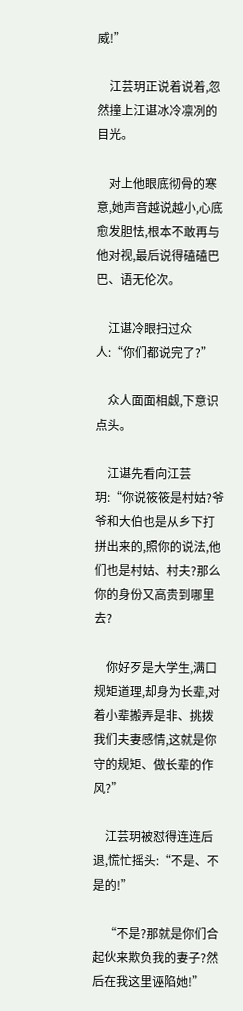威!”

    江芸玥正说着说着,忽然撞上江谌冰冷凛冽的目光。

    对上他眼底彻骨的寒意,她声音越说越小,心底愈发胆怯,根本不敢再与他对视,最后说得磕磕巴巴、语无伦次。

    江谌冷眼扫过众人:“你们都说完了?”

    众人面面相觑,下意识点头。

    江谌先看向江芸玥:“你说筱筱是村姑?爷爷和大伯也是从乡下打拼出来的,照你的说法,他们也是村姑、村夫?那么你的身份又高贵到哪里去?

    你好歹是大学生,满口规矩道理,却身为长辈,对着小辈搬弄是非、挑拨我们夫妻感情,这就是你守的规矩、做长辈的作风?”

    江芸玥被怼得连连后退,慌忙摇头:“不是、不是的!”

    “不是?那就是你们合起伙来欺负我的妻子?然后在我这里诬陷她!”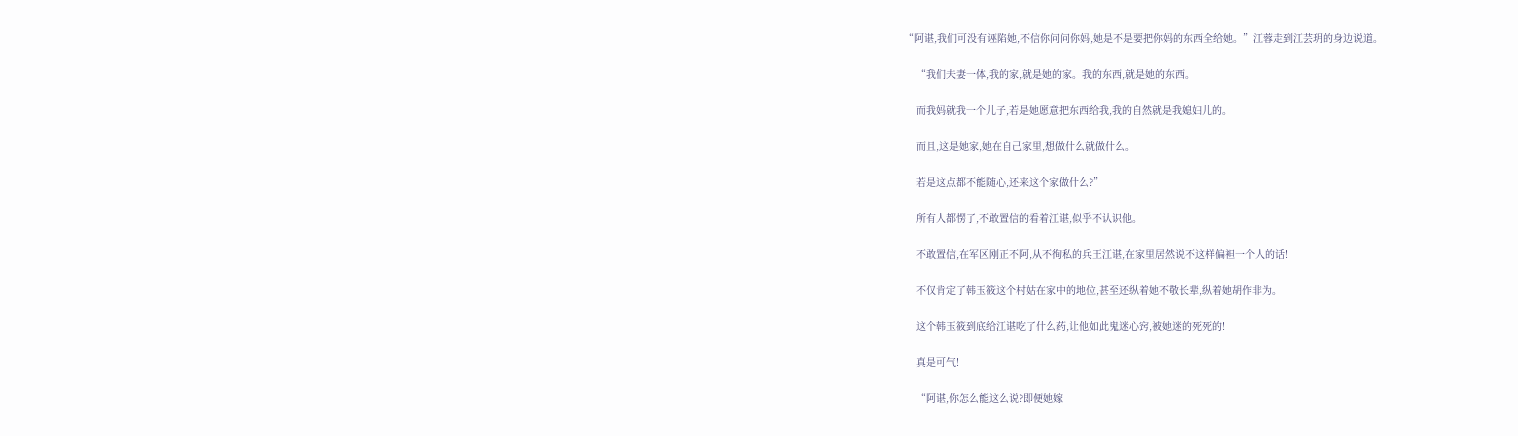“阿谌,我们可没有诬陷她,不信你问问你妈,她是不是要把你妈的东西全给她。”江蓉走到江芸玥的身边说道。

    “我们夫妻一体,我的家,就是她的家。我的东西,就是她的东西。

    而我妈就我一个儿子,若是她愿意把东西给我,我的自然就是我媳妇儿的。

    而且,这是她家,她在自己家里,想做什么就做什么。

    若是这点都不能随心,还来这个家做什么?”

    所有人都愣了,不敢置信的看着江谌,似乎不认识他。

    不敢置信,在军区刚正不阿,从不徇私的兵王江谌,在家里居然说不这样偏袒一个人的话!

    不仅肯定了韩玉筱这个村姑在家中的地位,甚至还纵着她不敬长辈,纵着她胡作非为。

    这个韩玉筱到底给江谌吃了什么药,让他如此鬼迷心窍,被她迷的死死的!

    真是可气!

    “阿谌,你怎么能这么说?即便她嫁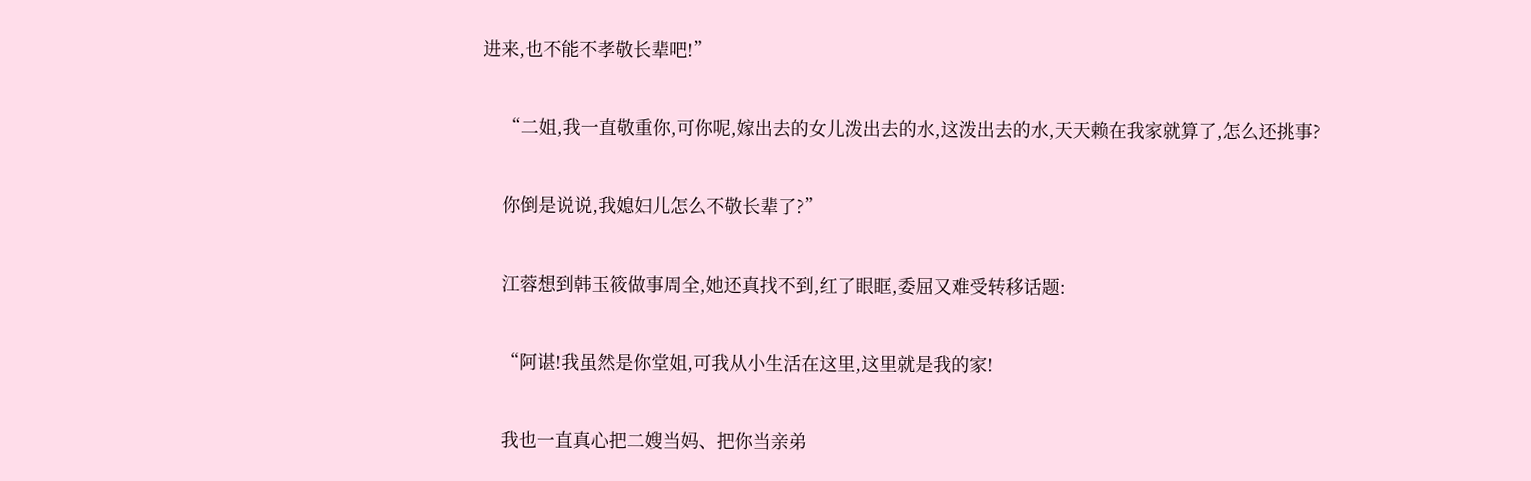进来,也不能不孝敬长辈吧!”

    “二姐,我一直敬重你,可你呢,嫁出去的女儿泼出去的水,这泼出去的水,天天赖在我家就算了,怎么还挑事?

    你倒是说说,我媳妇儿怎么不敬长辈了?”

    江蓉想到韩玉筱做事周全,她还真找不到,红了眼眶,委屈又难受转移话题:

    “阿谌!我虽然是你堂姐,可我从小生活在这里,这里就是我的家!

    我也一直真心把二嫂当妈、把你当亲弟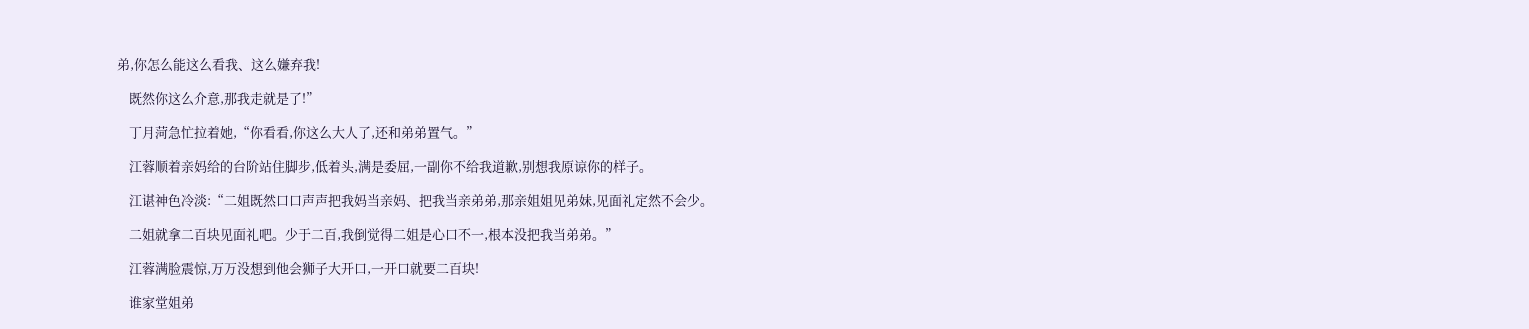弟,你怎么能这么看我、这么嫌弃我!

    既然你这么介意,那我走就是了!”

    丁月菏急忙拉着她,“你看看,你这么大人了,还和弟弟置气。”

    江蓉顺着亲妈给的台阶站住脚步,低着头,满是委屈,一副你不给我道歉,别想我原谅你的样子。

    江谌神色冷淡:“二姐既然口口声声把我妈当亲妈、把我当亲弟弟,那亲姐姐见弟妹,见面礼定然不会少。

    二姐就拿二百块见面礼吧。少于二百,我倒觉得二姐是心口不一,根本没把我当弟弟。”

    江蓉满脸震惊,万万没想到他会狮子大开口,一开口就要二百块!

    谁家堂姐弟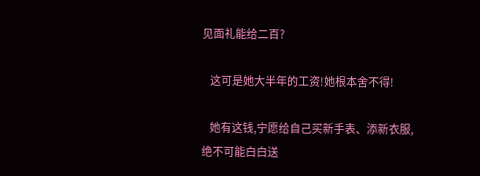见面礼能给二百?

    这可是她大半年的工资!她根本舍不得!

    她有这钱,宁愿给自己买新手表、添新衣服,绝不可能白白送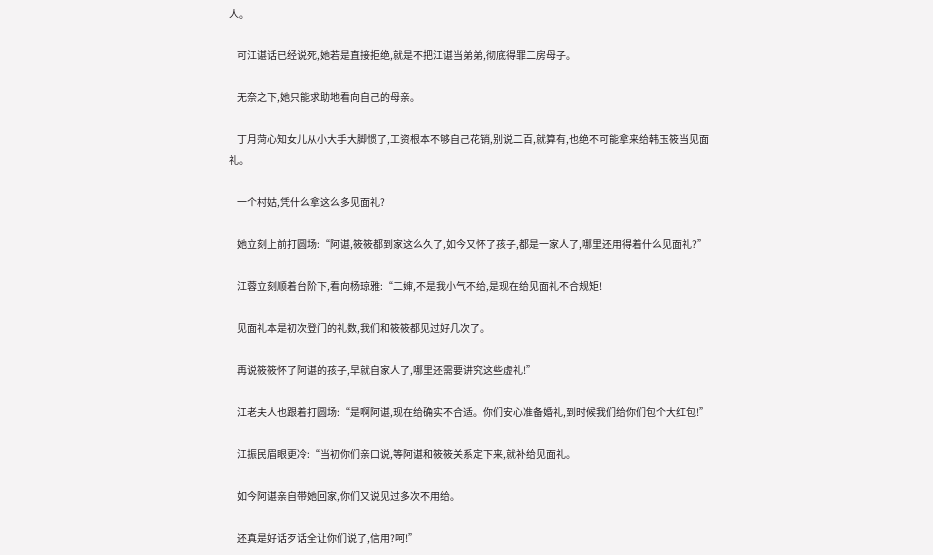人。

    可江谌话已经说死,她若是直接拒绝,就是不把江谌当弟弟,彻底得罪二房母子。

    无奈之下,她只能求助地看向自己的母亲。

    丁月菏心知女儿从小大手大脚惯了,工资根本不够自己花销,别说二百,就算有,也绝不可能拿来给韩玉筱当见面礼。

    一个村姑,凭什么拿这么多见面礼?

    她立刻上前打圆场:“阿谌,筱筱都到家这么久了,如今又怀了孩子,都是一家人了,哪里还用得着什么见面礼?”

    江蓉立刻顺着台阶下,看向杨琼雅:“二婶,不是我小气不给,是现在给见面礼不合规矩!

    见面礼本是初次登门的礼数,我们和筱筱都见过好几次了。

    再说筱筱怀了阿谌的孩子,早就自家人了,哪里还需要讲究这些虚礼!”

    江老夫人也跟着打圆场:“是啊阿谌,现在给确实不合适。你们安心准备婚礼,到时候我们给你们包个大红包!”

    江振民眉眼更冷:“当初你们亲口说,等阿谌和筱筱关系定下来,就补给见面礼。

    如今阿谌亲自带她回家,你们又说见过多次不用给。

    还真是好话歹话全让你们说了,信用?呵!”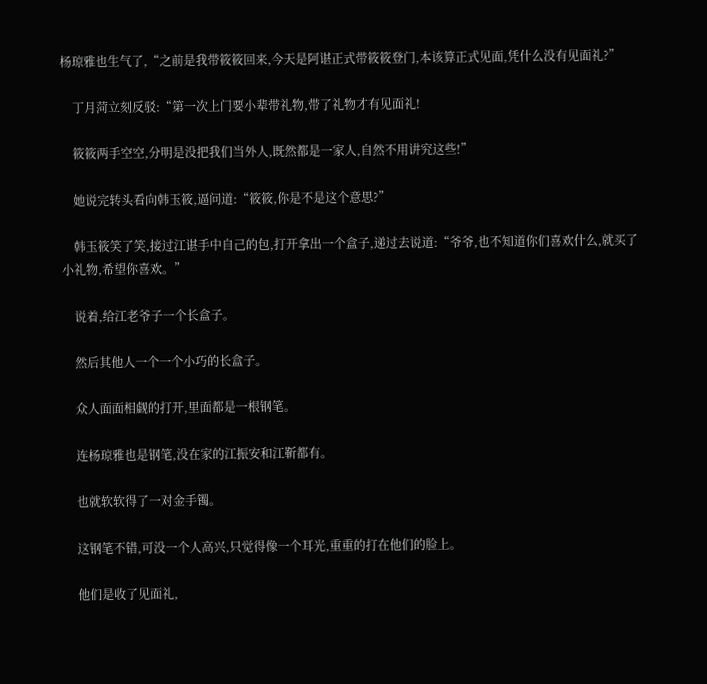杨琼雅也生气了,“之前是我带筱筱回来,今天是阿谌正式带筱筱登门,本该算正式见面,凭什么没有见面礼?”

    丁月菏立刻反驳:“第一次上门要小辈带礼物,带了礼物才有见面礼!

    筱筱两手空空,分明是没把我们当外人,既然都是一家人,自然不用讲究这些!”

    她说完转头看向韩玉筱,逼问道:“筱筱,你是不是这个意思?”

    韩玉筱笑了笑,接过江谌手中自己的包,打开拿出一个盒子,递过去说道:“爷爷,也不知道你们喜欢什么,就买了小礼物,希望你喜欢。”

    说着,给江老爷子一个长盒子。

    然后其他人一个一个小巧的长盒子。

    众人面面相觑的打开,里面都是一根钢笔。

    连杨琼雅也是钢笔,没在家的江振安和江靳都有。

    也就软软得了一对金手镯。

    这钢笔不错,可没一个人高兴,只觉得像一个耳光,重重的打在他们的脸上。

    他们是收了见面礼,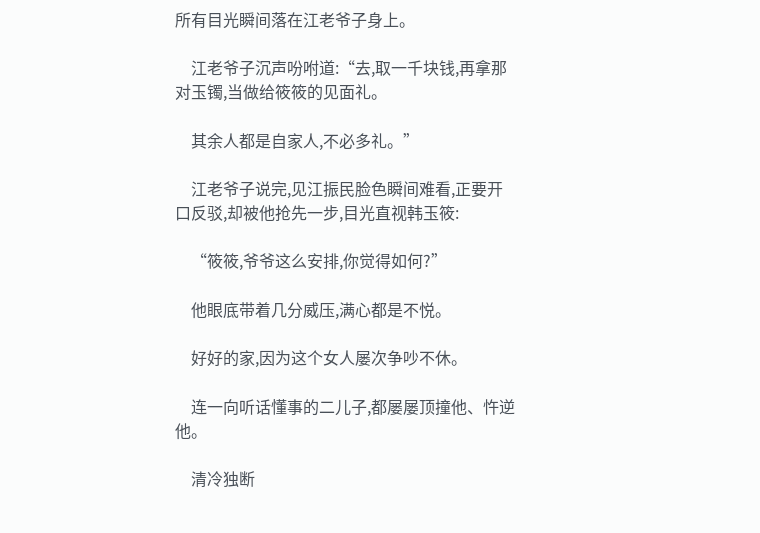所有目光瞬间落在江老爷子身上。

    江老爷子沉声吩咐道:“去,取一千块钱,再拿那对玉镯,当做给筱筱的见面礼。

    其余人都是自家人,不必多礼。”

    江老爷子说完,见江振民脸色瞬间难看,正要开口反驳,却被他抢先一步,目光直视韩玉筱:

    “筱筱,爷爷这么安排,你觉得如何?”

    他眼底带着几分威压,满心都是不悦。

    好好的家,因为这个女人屡次争吵不休。

    连一向听话懂事的二儿子,都屡屡顶撞他、忤逆他。

    清冷独断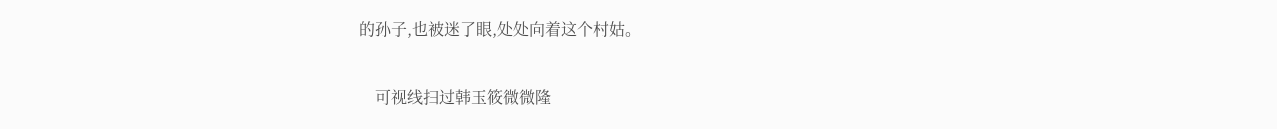的孙子,也被迷了眼,处处向着这个村姑。

    可视线扫过韩玉筱微微隆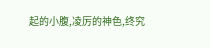起的小腹,凌厉的神色,终究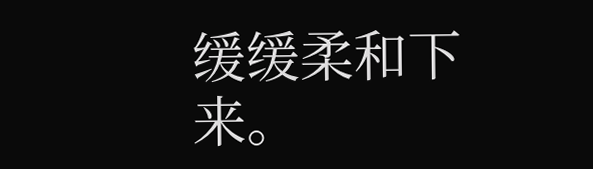缓缓柔和下来。